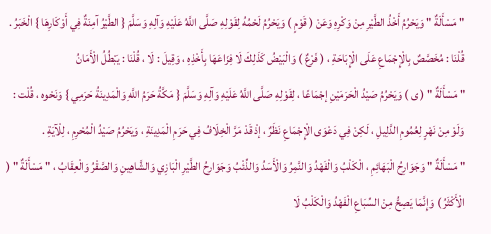" مَسْأَلَةٌ " وَيَحْرُمُ أَخْذُ الطَّيْرِ مِنْ وَكْرِهِ وَعَنْ ( قَوْمٍ ) وَيَحْرُمُ لَحْمُهُ لِقَوْلِهِ صَلَّى اللَّهُ عَلَيْهِ وَآلِهِ وَسَلَّمَ { الطَّيْرُ آمِنَةٌ فِي أَوْكَارِهَا } الْخَبَرُ .
قُلْنَا : مُخَصَّصٌ بِالْإِجْمَاعِ عَلَى الْإِبَاحَةِ ، ( فَرْعٌ ) وَالْبَيْضُ كَذَلِكَ لَا فِزَاعَهَا بِأَخْذِهِ ، وَقِيلَ : لَا ، قُلْنَا : يَبْطُلُ الْأَمَانُ
" مَسْأَلَةٌ " ( ى ) وَيَحْرُمُ صَيْدُ الْحَرَمَيْنِ إجْمَاعًا ، لِقَوْلِهِ صَلَّى اللَّهُ عَلَيْهِ وَآلِهِ وَسَلَّمَ { مَكَّةُ حَرَمُ اللَّهِ وَالْمَدِينَةُ حَرَمِي } وَنَحْوه ، قُلْت : وَلَوْ مِنْ نَهْرٍ لِعُمُومِ الدَّلِيلِ ، لَكِنْ فِي دَعْوَى الْإِجْمَاعِ نَظَرٌ ، إذْ قَدْ مَرَّ الْخِلَافُ فِي حَرَمِ الْمَدِينَةِ ، وَيَحْرُمُ صَيْدُ الْمُحْرِمِ ، لِلْآيَةِ .
" مَسْأَلَةٌ " وَجَوَارِحُ الْبَهَائِمِ ، الْكَلْبُ وَالْفَهْدُ وَالنَّمِرُ وَالْأَسَدُ وَالذِّئْبُ وَجَوَارِحُ الطَّيْرِ الْبَازِي وَالشَّاهِينِ وَالصَّقْرُ وَالْعِقَابُ ، " مَسْأَلَةٌ " ( الْأَكْثَرُ ) وَإِنَّمَا يَصِحُّ مِنْ السِّبَاعِ الْفَهْدُ وَالْكَلْبُ لَا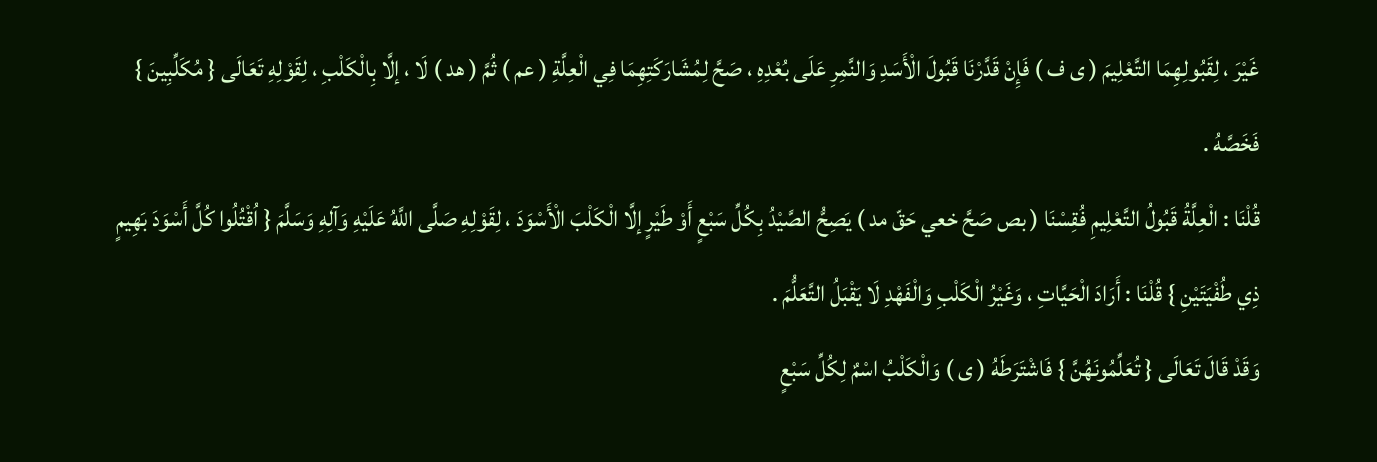غَيْرَ ، لِقَبُولِهِمَا التَّعْلِيمَ ( ى ف ) فَإِنْ قَدَّرْنَا قَبُولَ الْأَسَدِ وَالنَّمِرِ عَلَى بُعْدِهِ ، صَحَّ لِمُشَارَكَتِهِمَا فِي الْعِلَّةِ ( عم ) ثُمَّ ( هد ) لَا ، إلَّا بِالْكَلْبِ ، لِقَوْلِهِ تَعَالَى { مُكَلِّبِينَ } فَخَصَّهُ .
قُلْنَا : الْعِلَّةُ قَبُولُ التَّعْلِيمِ فُقِسْنَا ( بص صَحَّ خعي حَقّ مد ) يَصِحُّ الصَّيْدُ بِكُلِّ سَبْعٍ أَوْ طَيْرٍ إلَّا الْكَلْبَ الْأَسْوَدَ ، لِقَوْلِهِ صَلَّى اللَّهُ عَلَيْهِ وَآلِهِ وَسَلَّمَ { اُقْتُلُوا كُلَّ أَسْوَدَ بَهِيمٍ ذِي طُفْيَتَيْنِ } قُلْنَا : أَرَادَ الْحَيَّاتِ ، وَغَيْرُ الْكَلْبِ وَالْفَهْدِ لَا يَقْبَلُ التَّعَلُّمَ .
وَقَدْ قَالَ تَعَالَى { تُعَلِّمُونَهُنَّ } فَاشْتَرَطَهُ ( ى ) وَالْكَلْبُ اسْمٌ لِكُلِّ سَبْعٍ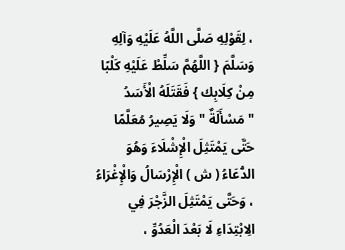، لِقَوْلِهِ صَلَّى اللَّهُ عَلَيْهِ وَآلِهِ وَسَلَّمَ { اللَّهُمَّ سَلِّطْ عَلَيْهِ كَلْبًا مِنْ كِلَابِك } فَقَتَلَهُ الْأَسَدُ
" مَسْأَلَةٌ " وَلَا يَصِيرُ مُعَلَّمًا حَتَّى يَمْتَثِلَ الْإِشْلَاءَ وَهُوَ الدُّعَاءُ ( ش ) الْإِرْسَالُ وَالْإِغْرَاءُ ، وَحَتَّى يَمْتَثِلَ الزَّجْرَ فِي الِابْتِدَاءِ لَا بَعْدَ الْعَدُوِّ ،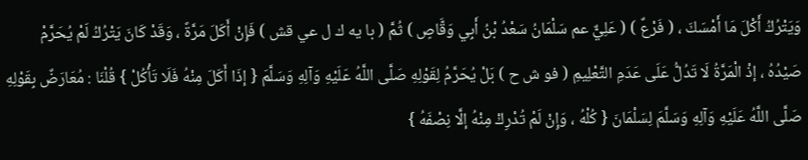وَيَتْرُكُ أَكْلَ مَا أَمْسَكَ ، ( فَرْعٌ ) ( عَلِيٌّ عم سَلْمَانُ سَعْدُ بْنُ أَبِي وَقَّاصٍ ) ثُمَّ ( با يه ك ل عي قش ) فَإِنْ أَكَلَ مَرَّةً ، وَقَدْ كَانَ يَتْرُكُ لَمْ يُحَرَّمْ صَيْدُهُ ، إذْ الْمَرَّةُ لَا تَدُلُّ عَلَى عَدَمِ التَّعْلِيمِ ( فو ش ح ) بَلْ يُحَرَّمُ لِقَوْلِهِ صَلَّى اللَّهُ عَلَيْهِ وَآلِهِ وَسَلَّمَ { إذَا أَكَلَ مِنْهُ فَلَا تَأْكُلْ } قُلْنَا : مُعَارَضٌ بِقَوْلِهِ صَلَّى اللَّهُ عَلَيْهِ وَآلِهِ وَسَلَّمَ لِسَلْمَانَ { كُلْهُ ، وَإِنْ لَمْ تُدْرِكْ مِنْهُ إلَّا نِصْفَهُ }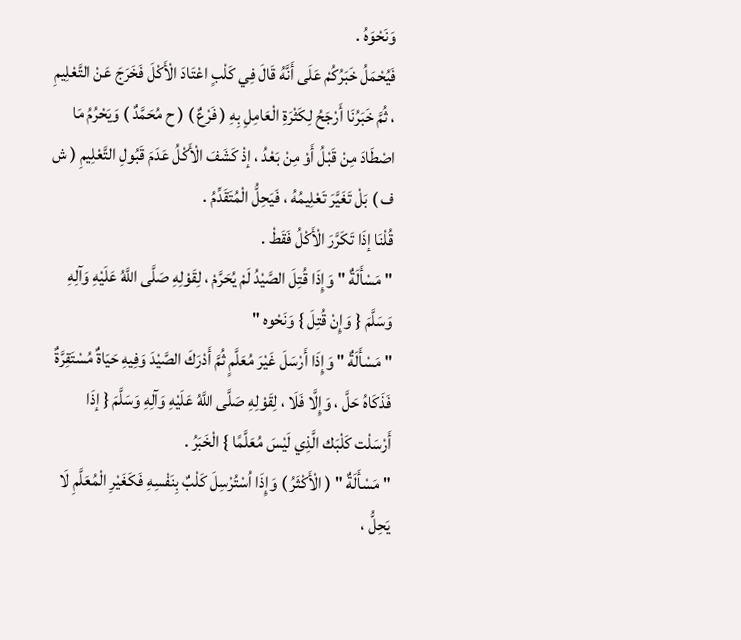وَنَحْوَهُ .
فَيُحْمَلُ خَبَرُكُمْ عَلَى أَنَّهُ قَالَ فِي كَلْبٍ اعْتَادَ الْأَكْلَ فَخَرَجَ عَنْ التَّعْلِيمِ ، ثُمَّ خَبَرُنَا أَرْجَحُ لِكَثْرَةِ الْعَامِلِ بِهِ ( فَرْعٌ ) ( ح مُحَمَّدٌ ) وَيَحْرُمُ مَا اصْطَادَ مِنْ قَبْلُ أَوْ مِنْ بَعْدُ ، إذْ كَشَفَ الْأَكْلُ عَدَمَ قَبُولِ التَّعْلِيمِ ( ش ف ) بَلْ تَغَيَّرَ تَعْلِيمُهُ ، فَيَحِلُّ الْمُتَقَدِّمُ .
قُلْنَا إذَا تَكَرَّرَ الْأَكْلُ فَقَطْ .
" مَسْأَلَةٌ " وَإِذَا قُتِلَ الصَّيْدُ لَمْ يُحَرَّمْ ، لِقَوْلِهِ صَلَّى اللَّهُ عَلَيْهِ وَآلِهِ وَسَلَّمَ { وَإِنْ قُتِلَ } وَنَحْوه "
" مَسْأَلَةٌ " وَإِذَا أَرْسَلَ غَيْرَ مُعَلَّمٍ ثُمَّ أَدْرَكَ الصَّيْدَ وَفِيهِ حَيَاةٌ مُسْتَقِرَّةٌ فَذَكَاهُ حَلَّ ، وَإِلَّا فَلَا ، لِقَوْلِهِ صَلَّى اللَّهُ عَلَيْهِ وَآلِهِ وَسَلَّمَ { إذَا أَرْسَلْت كَلْبَك الَّذِي لَيْسَ مُعَلَّمًا } الْخَبَرُ .
" مَسْأَلَةٌ " ( الْأَكْثَرُ ) وَإِذَا اُسْتُرْسِلَ كَلْبٌ بِنَفْسِهِ فَكَغَيْرِ الْمُعَلَّمِ لَا يَحِلُّ ،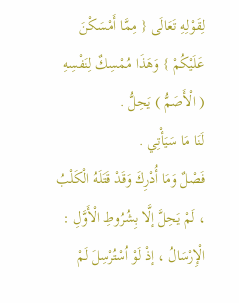لِقَوْلِهِ تَعَالَى { مِمَّا أَمْسَكْنَ عَلَيْكُمْ } وَهَذَا مُمْسِكٌ لِنَفْسِهِ ( الْأَصَمُّ ) يَحِلُّ .
لَنَا مَا سَيَأْتِي .
فَصْلٌ وَمَا أُدْرِكَ وَقَدْ قَتَلَهُ الْكَلْبُ ، لَمْ يَحِلَّ إلَّا بِشُرُوطِ الْأَوَّلِ : الْإِرْسَالُ ، إذْ لَوْ اُسْتُرْسِلَ لَمْ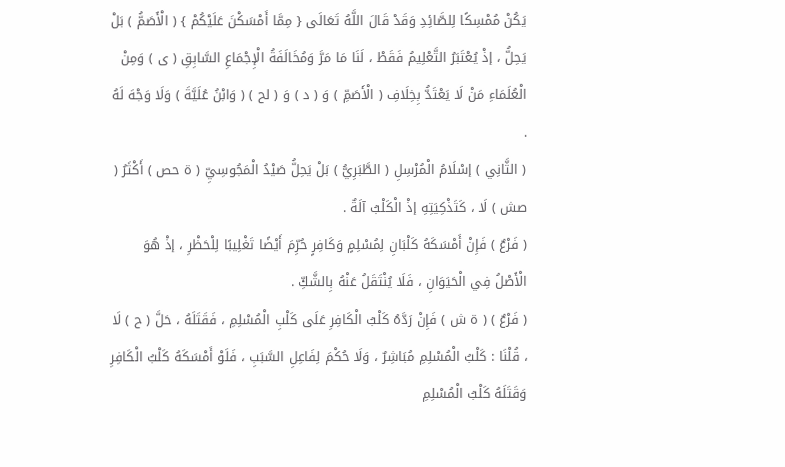يَكُنْ مُمْسِكًا لِلصَّائِدِ وَقَدْ قَالَ اللَّهُ تَعَالَى { مِمَّا أَمْسَكْنَ عَلَيْكُمْ } ( الْأَصَمُّ ) بَلْ يَحِلُّ ، إذْ يُعْتَبَرُ التَّعْلِيمُ فَقَطْ ، لَنَا مَا مَرَّ وَمُخَالَفَةُ الْإِجْمَاعِ السَّابِقِ ( ى ) وَمِنْ الْعُلَمَاءِ مَنْ لَا يَعْتَدُّ بِخِلَافِ ( الْأَصَمِّ ) وَ ( د ) وَ ( لح ) ( وَابْنُ عُلَيَّةَ ) وَلَا وَجْهَ لَهُ .
( الثَّانِي ) إسْلَامُ الْمُرْسِلِ ( الطَّبَرِيُّ ) بَلْ يَحِلُّ صَيْدُ الْمَجُوسِيِّ ( ة حص ) أَكْثَرُ ( صش ) لَا ، كَتَذْكِيَتِهِ إذْ الْكَلْبُ آلَةٌ .
( فَرْعٌ ) فَإِنْ أَمْسَكَهُ كَلْبَانِ لِمُسْلِمٍ وَكَافِرٍ حُرِّمَ أَيْضًا تَغْلِيبًا لِلْحَظْرِ ، إذْ هُوَ الْأَصْلُ فِي الْحَيَوَانِ ، فَلَا يُنْتَقَلُ عَنْهُ بِالشَّكِّ .
( فَرْعٌ ) ( ة ش ) فَإِنْ رَدَّهُ كَلْبُ الْكَافِرِ عَلَى كَلْبِ الْمُسْلِمِ ، فَقَتَلَهُ ، حَلَّ ( ح ) لَا ، قُلْنَا : كَلْبُ الْمُسْلِمِ مُبَاشِرٌ ، وَلَا حُكْمَ لِفَاعِلِ السَّبَبِ ، فَلَوْ أَمْسَكَهُ كَلْبُ الْكَافِرِ وَقَتَلَهُ كَلْبُ الْمُسْلِمِ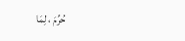حُرِّمَ ، لِمَا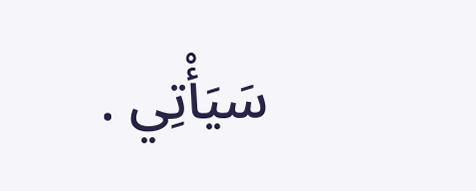سَيَأْتِي .